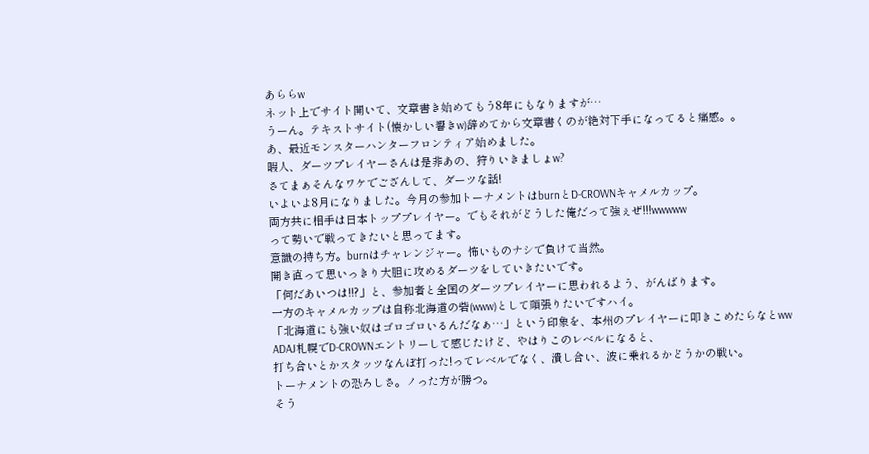あららw
ネット上でサイト開いて、文章書き始めてもう8年にもなりますが…
うーん。テキストサイト(懐かしい響きw)辞めてから文章書くのが絶対下手になってると痛感。。
あ、最近モンスターハンターフロンティア始めました。
暇人、ダーツプレイヤーさんは是非あの、狩りいきましょw?
さてまぁそんなワケでござんして、ダーツな話!
いよいよ8月になりました。今月の参加トーナメントはburnとD-CROWNキャメルカップ。
両方共に相手は日本トッププレイヤー。でもそれがどうした俺だって強ぇぜ!!!wwwww
って勢いで戦ってきたいと思ってます。
意識の持ち方。burnはチャレンジャー。怖いものナシで負けて当然。
開き直って思いっきり大胆に攻めるダーツをしていきたいです。
「何だあいつは!!?」と、参加者と全国のダーツプレイヤーに思われるよう、がんばります。
一方のキャメルカップは自称北海道の砦(www)として頑張りたいですハイ。
「北海道にも強い奴はゴロゴロいるんだなぁ…」という印象を、本州のプレイヤーに叩きこめたらなとww
ADAJ札幌でD-CROWNエントリーして感じたけど、やはりこのレベルになると、
打ち合いとかスタッツなんぼ打った!ってレベルでなく、潰し合い、波に乗れるかどうかの戦い。
トーナメントの恐ろしさ。ノった方が勝つ。
そう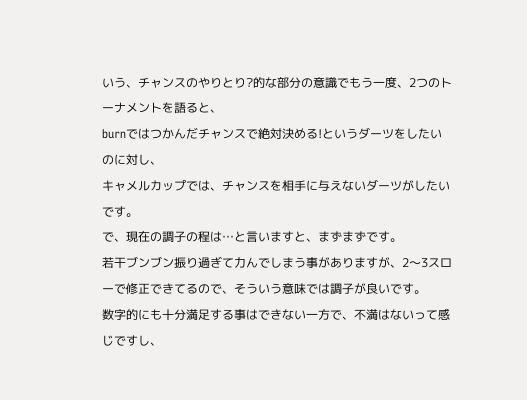いう、チャンスのやりとり?的な部分の意識でもう一度、2つのトーナメントを語ると、
burnではつかんだチャンスで絶対決める!というダーツをしたいのに対し、
キャメルカップでは、チャンスを相手に与えないダーツがしたいです。
で、現在の調子の程は…と言いますと、まずまずです。
若干ブンブン振り過ぎて力んでしまう事がありますが、2〜3スローで修正できてるので、そういう意味では調子が良いです。
数字的にも十分満足する事はできない一方で、不満はないって感じですし、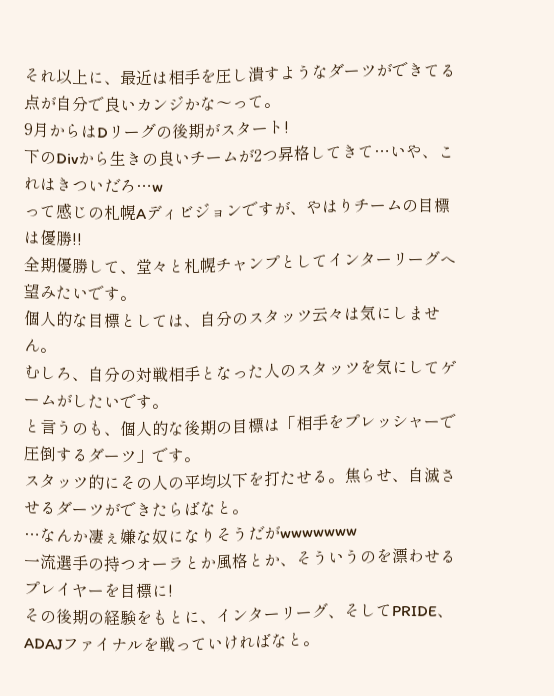それ以上に、最近は相手を圧し潰すようなダーツができてる点が自分で良いカンジかな〜って。
9月からはDリーグの後期がスタート!
下のDivから生きの良いチームが2つ昇格してきて…いや、これはきついだろ…w
って感じの札幌Aディビジョンですが、やはりチームの目標は優勝!!
全期優勝して、堂々と札幌チャンプとしてインターリーグへ望みたいです。
個人的な目標としては、自分のスタッツ云々は気にしません。
むしろ、自分の対戦相手となった人のスタッツを気にしてゲームがしたいです。
と言うのも、個人的な後期の目標は「相手をプレッシャーで圧倒するダーツ」です。
スタッツ的にその人の平均以下を打たせる。焦らせ、自滅させるダーツができたらばなと。
…なんか凄ぇ嫌な奴になりそうだがwwwwwww
一流選手の持つオーラとか風格とか、そういうのを漂わせるプレイヤーを目標に!
その後期の経験をもとに、インターリーグ、そしてPRIDE、ADAJファイナルを戦っていければなと。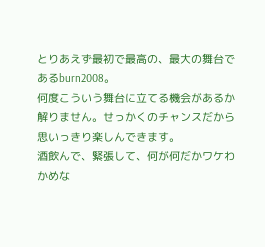とりあえず最初で最高の、最大の舞台であるburn2008。
何度こういう舞台に立てる機会があるか解りません。せっかくのチャンスだから思いっきり楽しんできます。
酒飲んで、緊張して、何が何だかワケわかめな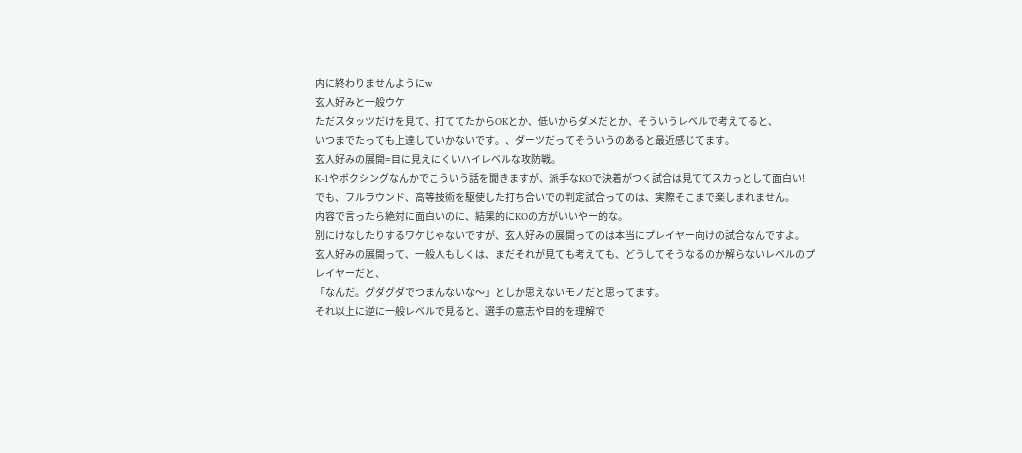内に終わりませんようにw
玄人好みと一般ウケ
ただスタッツだけを見て、打ててたからOKとか、低いからダメだとか、そういうレベルで考えてると、
いつまでたっても上達していかないです。、ダーツだってそういうのあると最近感じてます。
玄人好みの展開=目に見えにくいハイレベルな攻防戦。
K-1やボクシングなんかでこういう話を聞きますが、派手なKOで決着がつく試合は見ててスカっとして面白い!
でも、フルラウンド、高等技術を駆使した打ち合いでの判定試合ってのは、実際そこまで楽しまれません。
内容で言ったら絶対に面白いのに、結果的にKOの方がいいやー的な。
別にけなしたりするワケじゃないですが、玄人好みの展開ってのは本当にプレイヤー向けの試合なんですよ。
玄人好みの展開って、一般人もしくは、まだそれが見ても考えても、どうしてそうなるのか解らないレベルのプレイヤーだと、
「なんだ。グダグダでつまんないな〜」としか思えないモノだと思ってます。
それ以上に逆に一般レベルで見ると、選手の意志や目的を理解で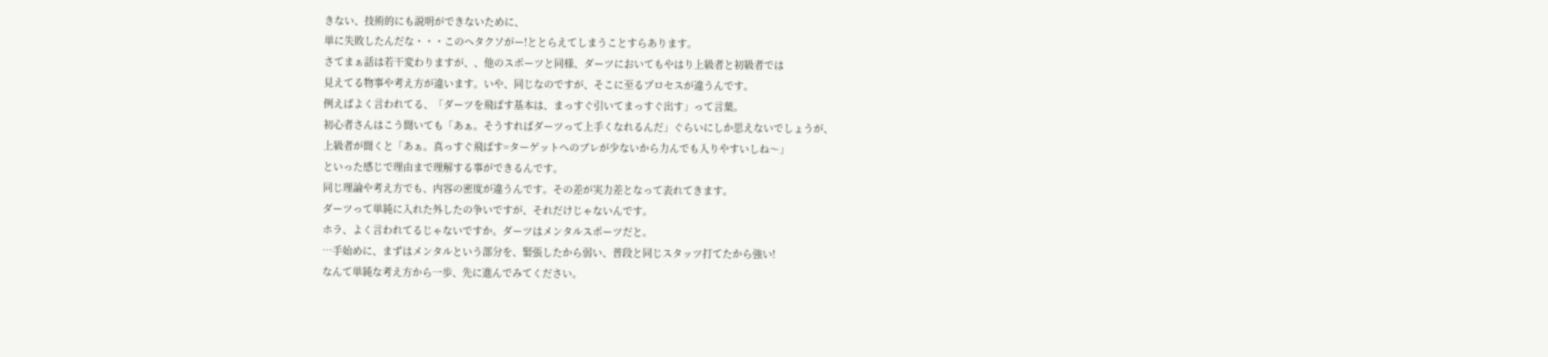きない、技術的にも説明ができないために、
単に失敗したんだな・・・このヘタクソがー!ととらえてしまうことすらあります。
さてまぁ話は若干変わりますが、、他のスポーツと同様、ダーツにおいてもやはり上級者と初級者では
見えてる物事や考え方が違います。いや、同じなのですが、そこに至るプロセスが違うんです。
例えばよく言われてる、「ダーツを飛ばす基本は、まっすぐ引いてまっすぐ出す」って言葉。
初心者さんはこう聞いても「あぁ。そうすればダーツって上手くなれるんだ」ぐらいにしか思えないでしょうが、
上級者が聞くと「あぁ。真っすぐ飛ばす=ターゲットへのブレが少ないから力んでも入りやすいしね〜」
といった感じで理由まで理解する事ができるんです。
同じ理論や考え方でも、内容の密度が違うんです。その差が実力差となって表れてきます。
ダーツって単純に入れた外したの争いですが、それだけじゃないんです。
ホラ、よく言われてるじゃないですか。ダーツはメンタルスポーツだと。
…手始めに、まずはメンタルという部分を、緊張したから弱い、普段と同じスタッツ打てたから強い!
なんて単純な考え方から一歩、先に進んでみてください。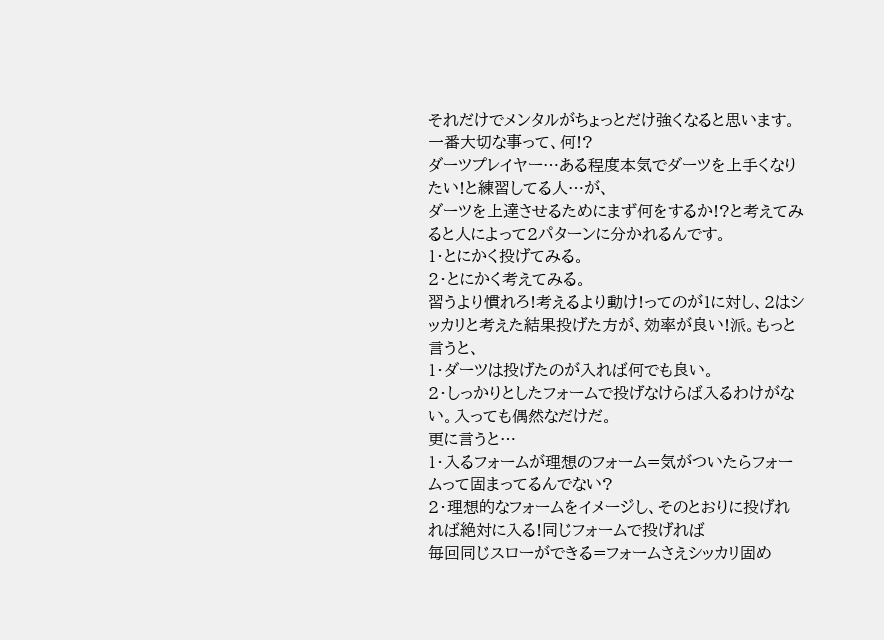それだけでメンタルがちょっとだけ強くなると思います。
一番大切な事って、何!?
ダーツプレイヤー…ある程度本気でダーツを上手くなりたい!と練習してる人…が、
ダーツを上達させるためにまず何をするか!?と考えてみると人によって2パターンに分かれるんです。
1・とにかく投げてみる。
2・とにかく考えてみる。
習うより慣れろ!考えるより動け!ってのが1に対し、2はシッカリと考えた結果投げた方が、効率が良い!派。もっと言うと、
1・ダーツは投げたのが入れば何でも良い。
2・しっかりとしたフォームで投げなけらば入るわけがない。入っても偶然なだけだ。
更に言うと…
1・入るフォームが理想のフォーム=気がついたらフォームって固まってるんでない?
2・理想的なフォームをイメージし、そのとおりに投げれれば絶対に入る!同じフォームで投げれば
毎回同じスローができる=フォームさえシッカリ固め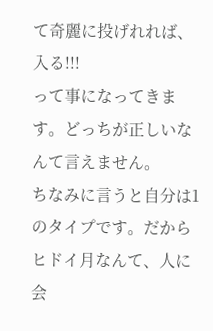て奇麗に投げれれば、入る!!!
って事になってきます。どっちが正しいなんて言えません。
ちなみに言うと自分は1のタイプです。だからヒドイ月なんて、人に会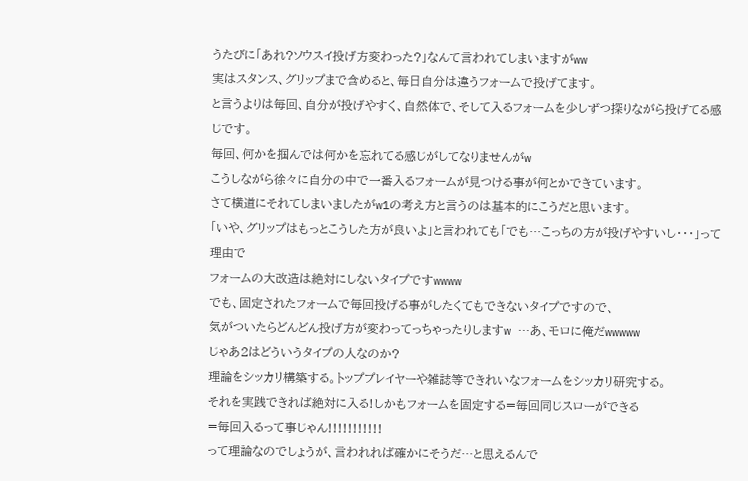うたびに「あれ?ソウスイ投げ方変わった?」なんて言われてしまいますがww
実はスタンス、グリップまで含めると、毎日自分は違うフォームで投げてます。
と言うよりは毎回、自分が投げやすく、自然体で、そして入るフォームを少しずつ探りながら投げてる感じです。
毎回、何かを掴んでは何かを忘れてる感じがしてなりませんがw
こうしながら徐々に自分の中で一番入るフォームが見つける事が何とかできています。
さて横道にそれてしまいましたがw1の考え方と言うのは基本的にこうだと思います。
「いや、グリップはもっとこうした方が良いよ」と言われても「でも…こっちの方が投げやすいし・・・」って理由で
フォームの大改造は絶対にしないタイプですwwww
でも、固定されたフォームで毎回投げる事がしたくてもできないタイプですので、
気がついたらどんどん投げ方が変わってっちゃったりしますw …あ、モロに俺だwwwww
じゃあ2はどういうタイプの人なのか?
理論をシッカリ構築する。トッププレイヤーや雑誌等できれいなフォームをシッカリ研究する。
それを実践できれば絶対に入る!しかもフォームを固定する=毎回同じスローができる
=毎回入るって事じゃん!!!!!!!!!!!
って理論なのでしょうが、言われれば確かにそうだ…と思えるんで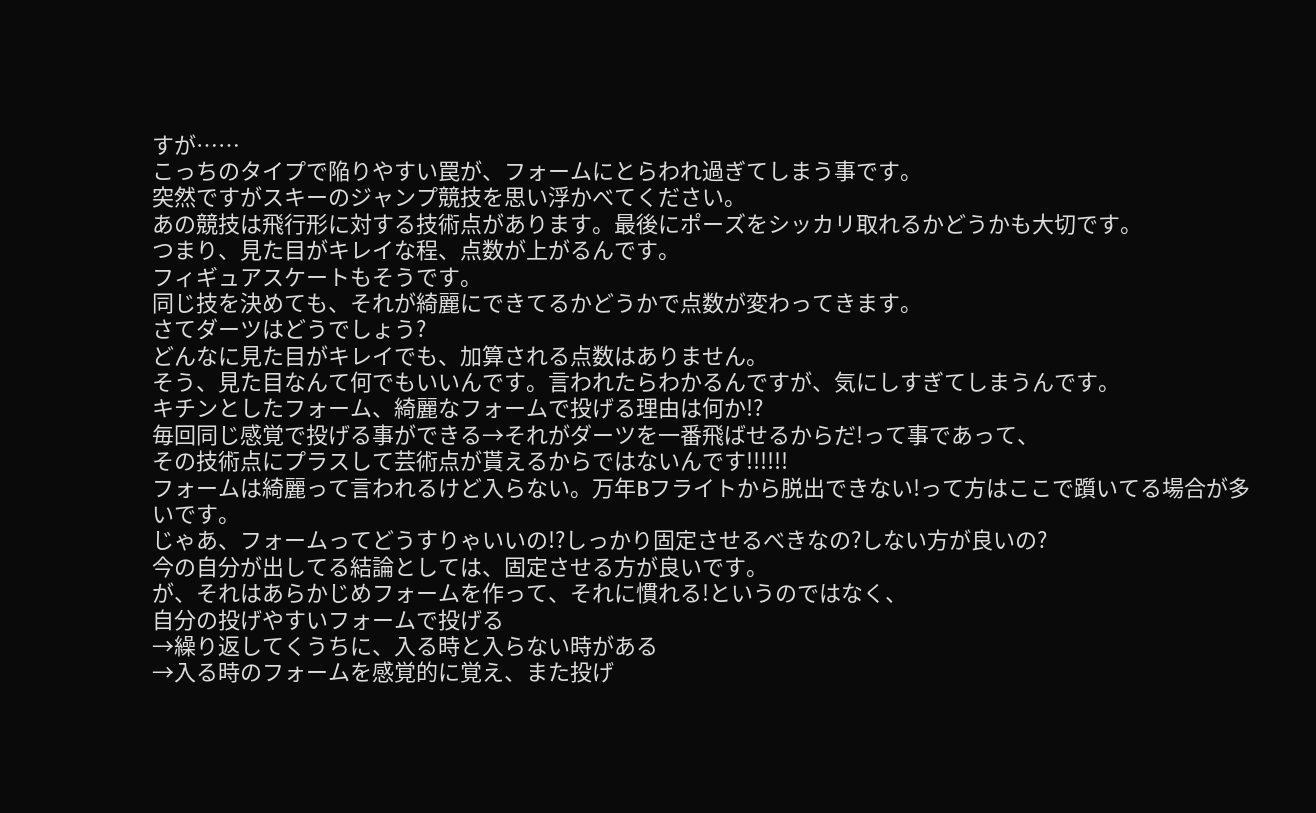すが……
こっちのタイプで陥りやすい罠が、フォームにとらわれ過ぎてしまう事です。
突然ですがスキーのジャンプ競技を思い浮かべてください。
あの競技は飛行形に対する技術点があります。最後にポーズをシッカリ取れるかどうかも大切です。
つまり、見た目がキレイな程、点数が上がるんです。
フィギュアスケートもそうです。
同じ技を決めても、それが綺麗にできてるかどうかで点数が変わってきます。
さてダーツはどうでしょう?
どんなに見た目がキレイでも、加算される点数はありません。
そう、見た目なんて何でもいいんです。言われたらわかるんですが、気にしすぎてしまうんです。
キチンとしたフォーム、綺麗なフォームで投げる理由は何か!?
毎回同じ感覚で投げる事ができる→それがダーツを一番飛ばせるからだ!って事であって、
その技術点にプラスして芸術点が貰えるからではないんです!!!!!!
フォームは綺麗って言われるけど入らない。万年Bフライトから脱出できない!って方はここで躓いてる場合が多いです。
じゃあ、フォームってどうすりゃいいの!?しっかり固定させるべきなの?しない方が良いの?
今の自分が出してる結論としては、固定させる方が良いです。
が、それはあらかじめフォームを作って、それに慣れる!というのではなく、
自分の投げやすいフォームで投げる
→繰り返してくうちに、入る時と入らない時がある
→入る時のフォームを感覚的に覚え、また投げ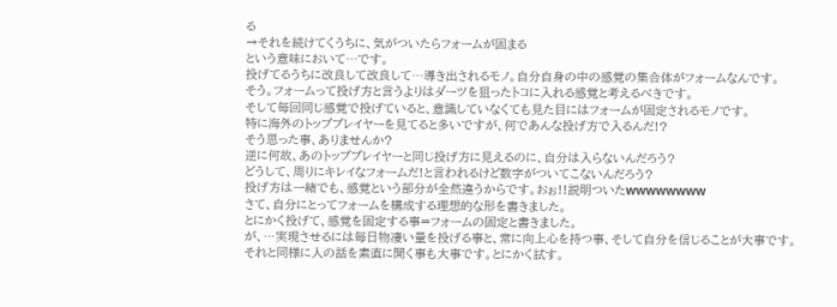る
→それを続けてくうちに、気がついたらフォームが固まる
という意味において…です。
投げてるうちに改良して改良して…導き出されるモノ。自分自身の中の感覚の集合体がフォームなんです。
そう。フォームって投げ方と言うよりはダーツを狙ったトコに入れる感覚と考えるべきです。
そして毎回同じ感覚で投げていると、意識していなくても見た目にはフォームが固定されるモノです。
特に海外のトッププレイヤーを見てると多いですが、何であんな投げ方で入るんだ!?
そう思った事、ありませんか?
逆に何故、あのトッププレイヤーと同じ投げ方に見えるのに、自分は入らないんだろう?
どうして、周りにキレイなフォームだ!と言われるけど数字がついてこないんだろう?
投げ方は一緒でも、感覚という部分が全然違うからです。おぉ!!説明ついたwwwwwwww
さて、自分にとってフォームを構成する理想的な形を書きました。
とにかく投げて、感覚を固定する事=フォームの固定と書きました。
が、…実現させるには毎日物凄い量を投げる事と、常に向上心を持つ事、そして自分を信じることが大事です。
それと同様に人の話を素直に聞く事も大事です。とにかく試す。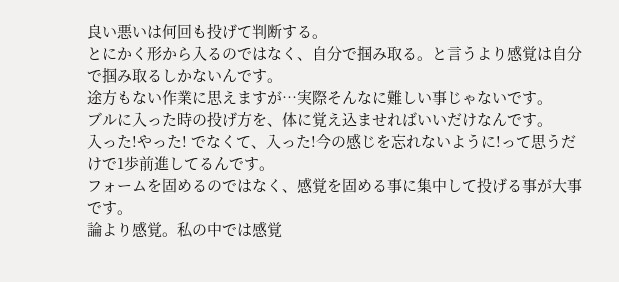良い悪いは何回も投げて判断する。
とにかく形から入るのではなく、自分で掴み取る。と言うより感覚は自分で掴み取るしかないんです。
途方もない作業に思えますが…実際そんなに難しい事じゃないです。
ブルに入った時の投げ方を、体に覚え込ませればいいだけなんです。
入った!やった! でなくて、入った!今の感じを忘れないように!って思うだけで1歩前進してるんです。
フォームを固めるのではなく、感覚を固める事に集中して投げる事が大事です。
論より感覚。私の中では感覚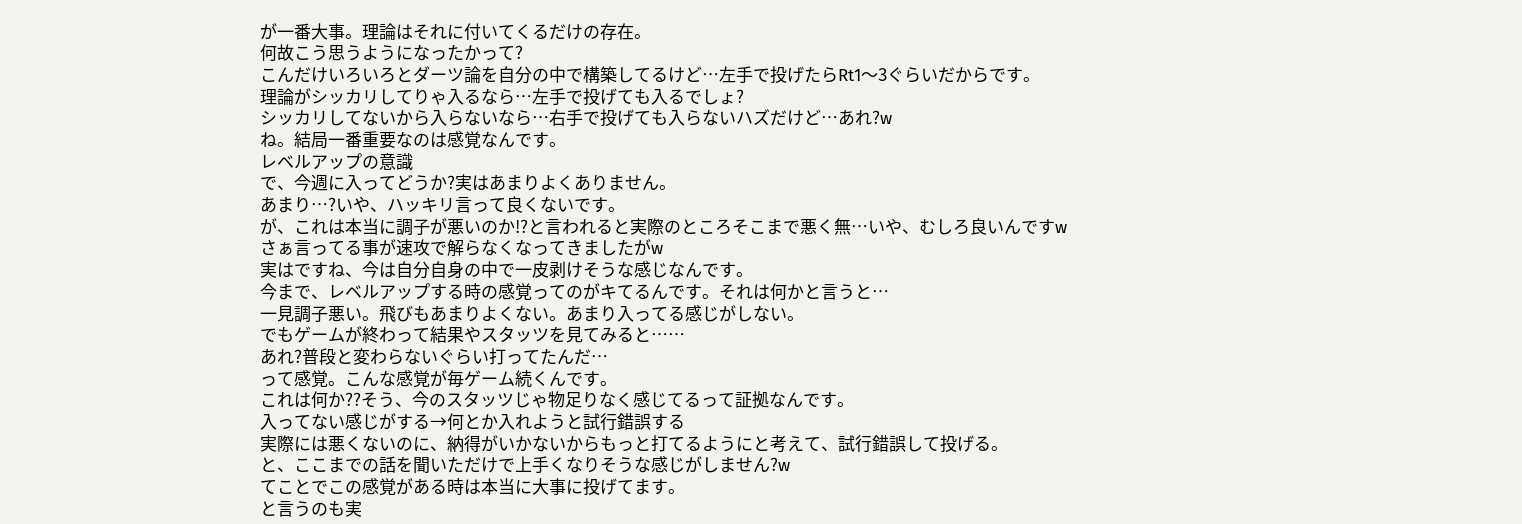が一番大事。理論はそれに付いてくるだけの存在。
何故こう思うようになったかって?
こんだけいろいろとダーツ論を自分の中で構築してるけど…左手で投げたらRt1〜3ぐらいだからです。
理論がシッカリしてりゃ入るなら…左手で投げても入るでしょ?
シッカリしてないから入らないなら…右手で投げても入らないハズだけど…あれ?w
ね。結局一番重要なのは感覚なんです。
レベルアップの意識
で、今週に入ってどうか?実はあまりよくありません。
あまり…?いや、ハッキリ言って良くないです。
が、これは本当に調子が悪いのか!?と言われると実際のところそこまで悪く無…いや、むしろ良いんですw
さぁ言ってる事が速攻で解らなくなってきましたがw
実はですね、今は自分自身の中で一皮剥けそうな感じなんです。
今まで、レベルアップする時の感覚ってのがキてるんです。それは何かと言うと…
一見調子悪い。飛びもあまりよくない。あまり入ってる感じがしない。
でもゲームが終わって結果やスタッツを見てみると……
あれ?普段と変わらないぐらい打ってたんだ…
って感覚。こんな感覚が毎ゲーム続くんです。
これは何か??そう、今のスタッツじゃ物足りなく感じてるって証拠なんです。
入ってない感じがする→何とか入れようと試行錯誤する
実際には悪くないのに、納得がいかないからもっと打てるようにと考えて、試行錯誤して投げる。
と、ここまでの話を聞いただけで上手くなりそうな感じがしません?w
てことでこの感覚がある時は本当に大事に投げてます。
と言うのも実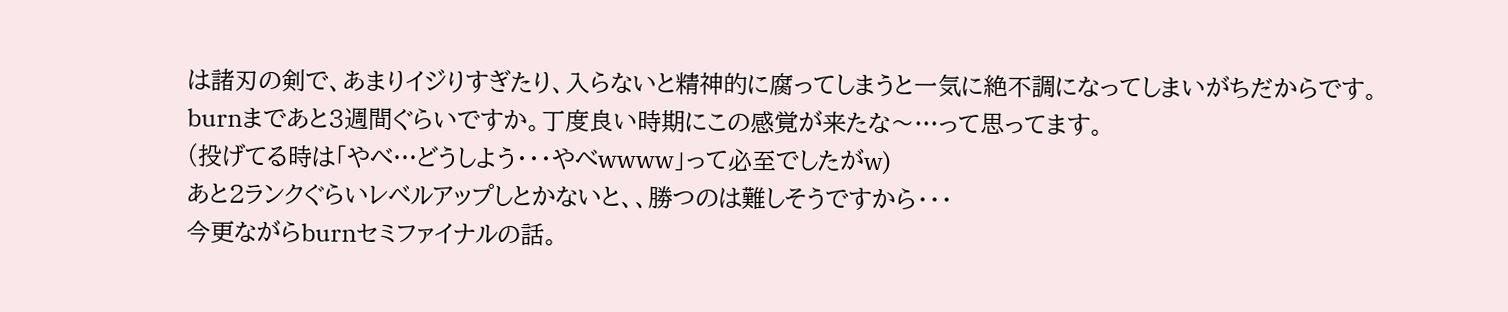は諸刃の剣で、あまりイジりすぎたり、入らないと精神的に腐ってしまうと一気に絶不調になってしまいがちだからです。
burnまであと3週間ぐらいですか。丁度良い時期にこの感覚が来たな〜…って思ってます。
(投げてる時は「やべ…どうしよう・・・やべwwww」って必至でしたがw)
あと2ランクぐらいレベルアップしとかないと、、勝つのは難しそうですから・・・
今更ながらburnセミファイナルの話。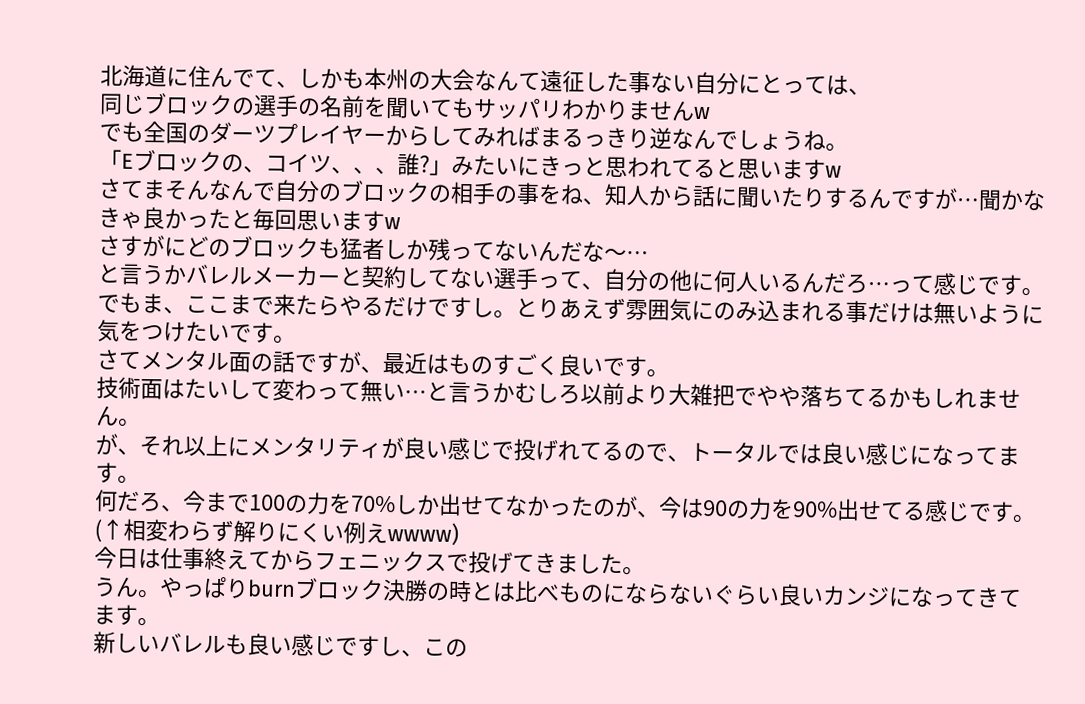北海道に住んでて、しかも本州の大会なんて遠征した事ない自分にとっては、
同じブロックの選手の名前を聞いてもサッパリわかりませんw
でも全国のダーツプレイヤーからしてみればまるっきり逆なんでしょうね。
「Eブロックの、コイツ、、、誰?」みたいにきっと思われてると思いますw
さてまそんなんで自分のブロックの相手の事をね、知人から話に聞いたりするんですが…聞かなきゃ良かったと毎回思いますw
さすがにどのブロックも猛者しか残ってないんだな〜…
と言うかバレルメーカーと契約してない選手って、自分の他に何人いるんだろ…って感じです。
でもま、ここまで来たらやるだけですし。とりあえず雰囲気にのみ込まれる事だけは無いように気をつけたいです。
さてメンタル面の話ですが、最近はものすごく良いです。
技術面はたいして変わって無い…と言うかむしろ以前より大雑把でやや落ちてるかもしれません。
が、それ以上にメンタリティが良い感じで投げれてるので、トータルでは良い感じになってます。
何だろ、今まで100の力を70%しか出せてなかったのが、今は90の力を90%出せてる感じです。
(↑相変わらず解りにくい例えwwww)
今日は仕事終えてからフェニックスで投げてきました。
うん。やっぱりburnブロック決勝の時とは比べものにならないぐらい良いカンジになってきてます。
新しいバレルも良い感じですし、この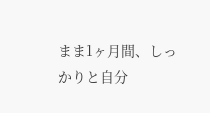まま1ヶ月間、しっかりと自分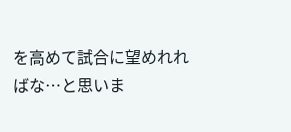を高めて試合に望めれればな…と思いま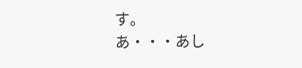す。
あ・・・あし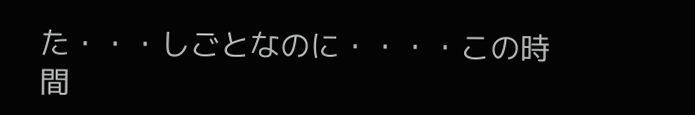た・・・しごとなのに・・・・この時間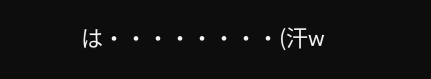は・・・・・・・・(汗w